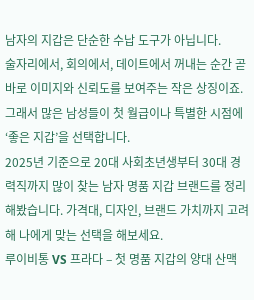남자의 지갑은 단순한 수납 도구가 아닙니다.
술자리에서, 회의에서, 데이트에서 꺼내는 순간 곧바로 이미지와 신뢰도를 보여주는 작은 상징이죠. 그래서 많은 남성들이 첫 월급이나 특별한 시점에 ‘좋은 지갑’을 선택합니다.
2025년 기준으로 20대 사회초년생부터 30대 경력직까지 많이 찾는 남자 명품 지갑 브랜드를 정리해봤습니다. 가격대, 디자인, 브랜드 가치까지 고려해 나에게 맞는 선택을 해보세요.
루이비통 VS 프라다 – 첫 명품 지갑의 양대 산맥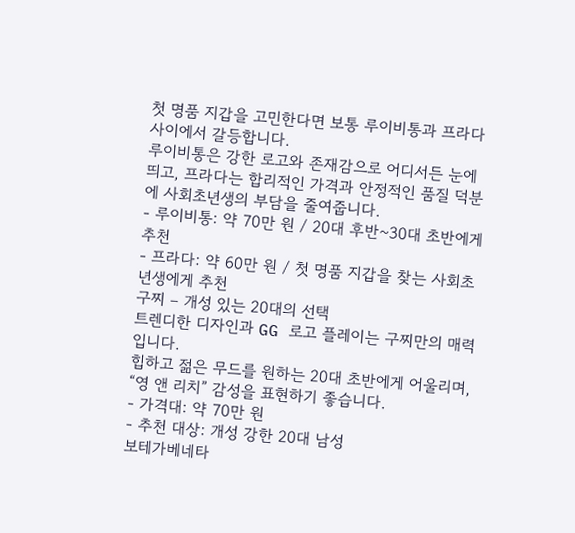첫 명품 지갑을 고민한다면 보통 루이비통과 프라다 사이에서 갈등합니다.
루이비통은 강한 로고와 존재감으로 어디서든 눈에 띄고, 프라다는 합리적인 가격과 안정적인 품질 덕분에 사회초년생의 부담을 줄여줍니다.
- 루이비통: 약 70만 원 / 20대 후반~30대 초반에게 추천
- 프라다: 약 60만 원 / 첫 명품 지갑을 찾는 사회초년생에게 추천
구찌 – 개성 있는 20대의 선택
트렌디한 디자인과 GG 로고 플레이는 구찌만의 매력입니다.
힙하고 젊은 무드를 원하는 20대 초반에게 어울리며, “영 앤 리치” 감성을 표현하기 좋습니다.
- 가격대: 약 70만 원
- 추천 대상: 개성 강한 20대 남성
보테가베네타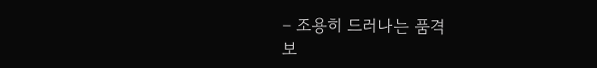– 조용히 드러나는 품격
보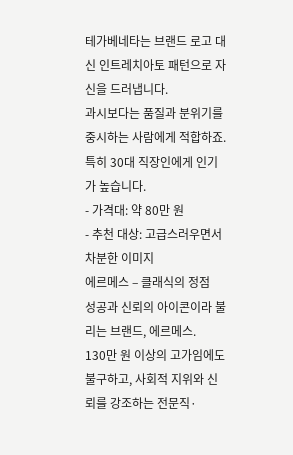테가베네타는 브랜드 로고 대신 인트레치아토 패턴으로 자신을 드러냅니다.
과시보다는 품질과 분위기를 중시하는 사람에게 적합하죠. 특히 30대 직장인에게 인기가 높습니다.
- 가격대: 약 80만 원
- 추천 대상: 고급스러우면서 차분한 이미지
에르메스 – 클래식의 정점
성공과 신뢰의 아이콘이라 불리는 브랜드, 에르메스.
130만 원 이상의 고가임에도 불구하고, 사회적 지위와 신뢰를 강조하는 전문직·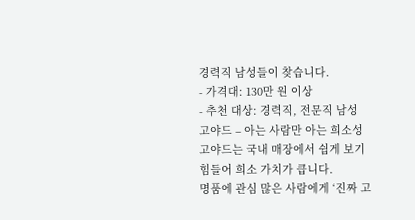경력직 남성들이 찾습니다.
- 가격대: 130만 원 이상
- 추천 대상: 경력직, 전문직 남성
고야드 – 아는 사람만 아는 희소성
고야드는 국내 매장에서 쉽게 보기 힘들어 희소 가치가 큽니다.
명품에 관심 많은 사람에게 ‘진짜 고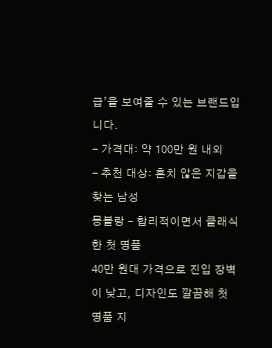급’을 보여줄 수 있는 브랜드입니다.
- 가격대: 약 100만 원 내외
- 추천 대상: 흔치 않은 지갑을 찾는 남성
몽블랑 – 합리적이면서 클래식한 첫 명품
40만 원대 가격으로 진입 장벽이 낮고, 디자인도 깔끔해 첫 명품 지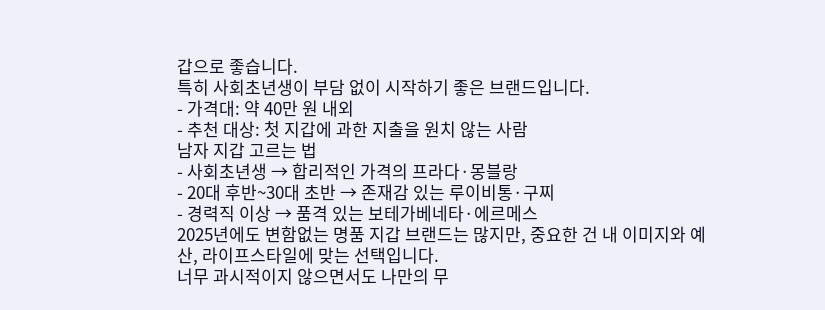갑으로 좋습니다.
특히 사회초년생이 부담 없이 시작하기 좋은 브랜드입니다.
- 가격대: 약 40만 원 내외
- 추천 대상: 첫 지갑에 과한 지출을 원치 않는 사람
남자 지갑 고르는 법
- 사회초년생 → 합리적인 가격의 프라다·몽블랑
- 20대 후반~30대 초반 → 존재감 있는 루이비통·구찌
- 경력직 이상 → 품격 있는 보테가베네타·에르메스
2025년에도 변함없는 명품 지갑 브랜드는 많지만, 중요한 건 내 이미지와 예산, 라이프스타일에 맞는 선택입니다.
너무 과시적이지 않으면서도 나만의 무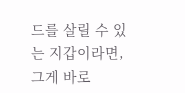드를 살릴 수 있는 지갑이라면, 그게 바로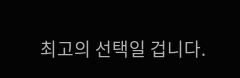최고의 선택일 겁니다.